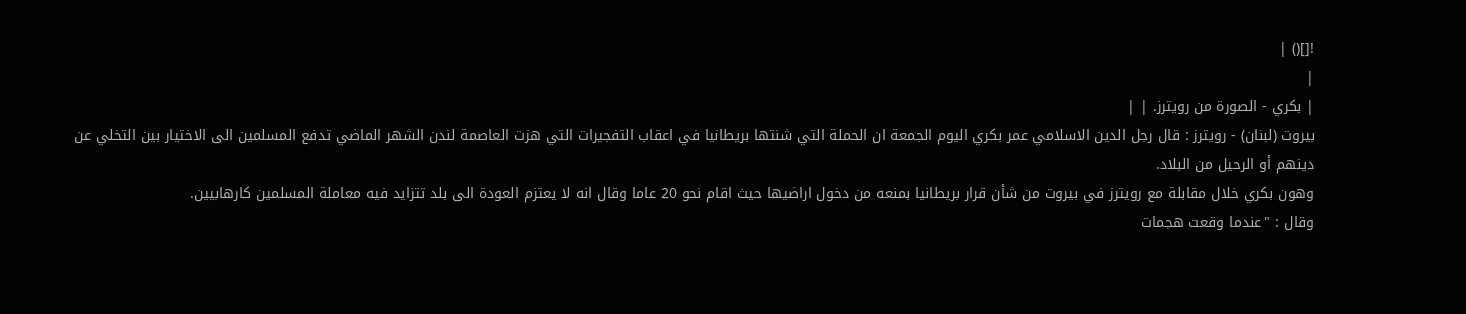![]() |
|
| بكري - الصورة من رويترز. | |
بيروت (لبنان) - رويترز : قال رجل الدين الاسلامي عمر بكري اليوم الجمعة ان الحملة التي شنتها بريطانيا في اعقاب التفجيرات التي هزت العاصمة لندن الشهر الماضي تدفع المسلمين الى الاختيار بين التخلي عن دينهم أو الرحيل من البلاد.
وهون بكري خلال مقابلة مع رويترز في بيروت من شأن قرار بريطانيا بمنعه من دخول اراضيها حيث اقام نحو 20 عاما وقال انه لا يعتزم العودة الى بلد تتزايد فيه معاملة المسلمين كارهابيين.
وقال : "عندما وقعت هجمات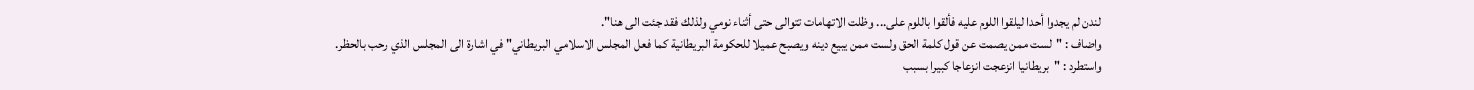لندن لم يجدوا أحدا ليلقوا اللوم عليه فألقوا باللوم على... وظلت الاتهامات تتوالى حتى أثناء نومي ولذلك فقد جئت الى هنا".
واضاف : "لست ممن يصمت عن قول كلمة الحق ولست ممن يبيع دينه ويصبح عميلا للحكومة البريطانية كما فعل المجلس الاسلامي البريطاني" في اشارة الى المجلس الذي رحب بالحظر.
واستطرد : "بريطانيا انزعجت انزعاجا كبيرا بسبب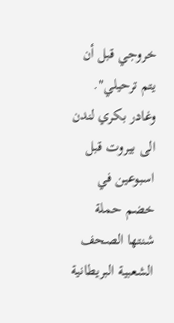خروجي قبل أن يتم ترحيلي".
وغادر بكري لندن الى بيروت قبل اسبوعين في خضم حملة شنتها الصحف الشعبية البريطانية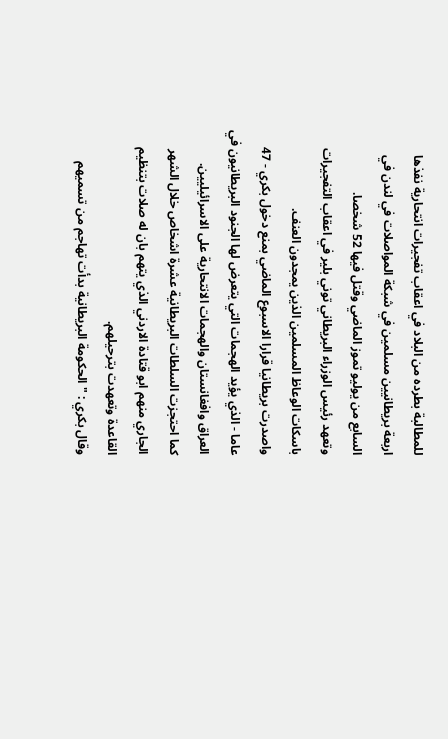للمطالبة بطرده من البلاد في اعقاب تفجيرات انتحارية نفذها اربعة بريطانيين مسلمين في شبكة المواصلات في لندن في السابع من يوليو تموز الماضي وقتل فيها 52 شخصا.
وتعهد رئيس الوزراء البريطاني توني بلير في اعقاب التفجيرات باسكات الوعاظ المسلمين الذين يمجدون العنف.
واصدرت بريطانيا قرارا الاسبوع الماضي بمنع دخول بكري - 47 عاما - الذي يؤيد الهجمات التي يتعرض لها الجنود البريطانيون في العراق وافغانستان والهجمات الانتحارية على الاسرائيليين.
كما احتجزت السلطات البريطانية عشرة اشخاص خلال الشهر الجاري منهم ابو قتادة الاردني الذي يتهم بان له صلات بتنظيم القاعدة وتعهدت بترحيلهم.
وقال بكري : "الحكومة البريطانية بدأت تهاجم من تسميهم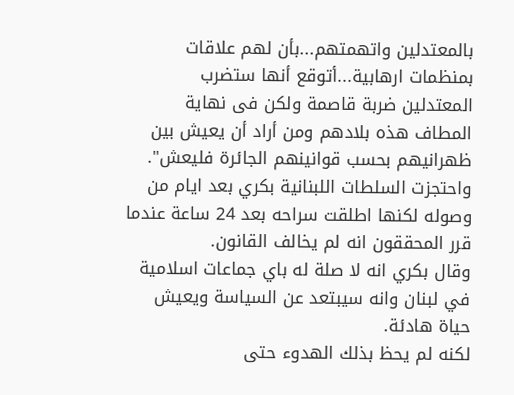بالمعتدلين واتهمتهم...بأن لهم علاقات بمنظمات ارهابية...أتوقع أنها ستضرب المعتدلين ضربة قاصمة ولكن فى نهاية المطاف هذه بلادهم ومن أراد أن يعيش بين ظهرانيهم بحسب قوانينهم الجائرة فليعش".
واحتجزت السلطات اللبنانية بكري بعد ايام من وصوله لكنها اطلقت سراحه بعد 24 ساعة عندما قرر المحققون انه لم يخالف القانون.
وقال بكري انه لا صلة له باي جماعات اسلامية في لبنان وانه سيبتعد عن السياسة ويعيش حياة هادئة.
لكنه لم يحظ بذلك الهدوء حتى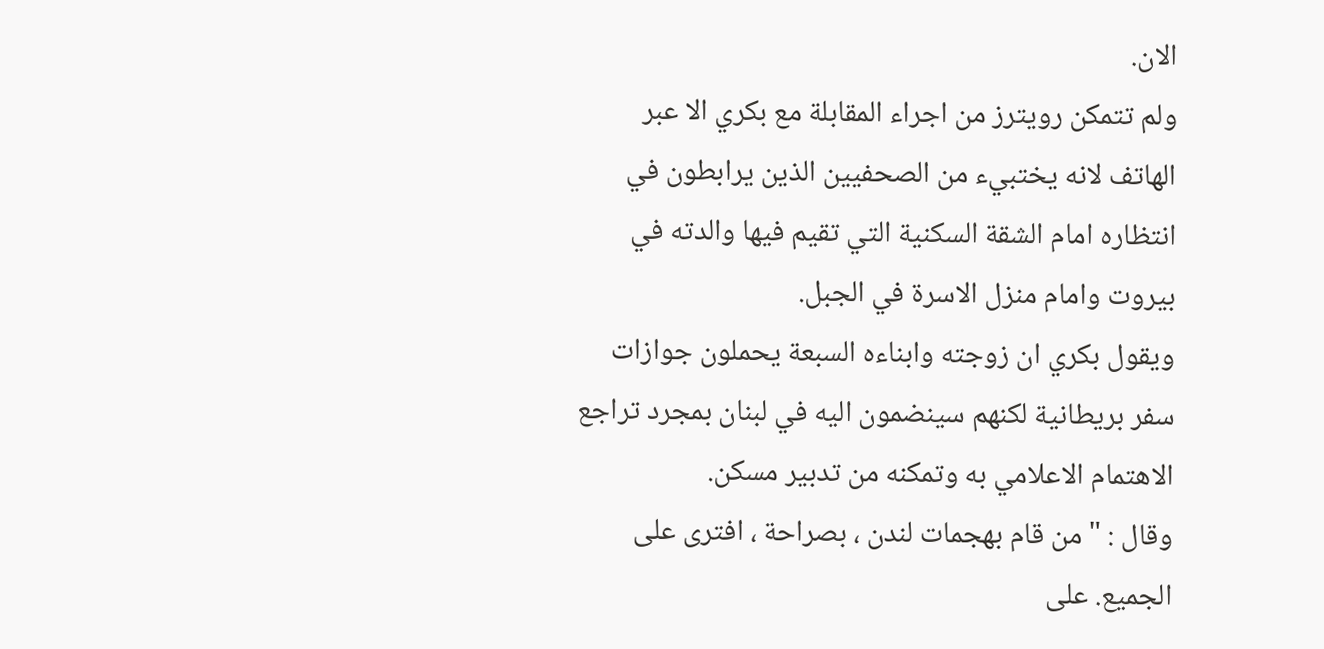الان.
ولم تتمكن رويترز من اجراء المقابلة مع بكري الا عبر الهاتف لانه يختبيء من الصحفيين الذين يرابطون في انتظاره امام الشقة السكنية التي تقيم فيها والدته في بيروت وامام منزل الاسرة في الجبل.
ويقول بكري ان زوجته وابناءه السبعة يحملون جوازات سفر بريطانية لكنهم سينضمون اليه في لبنان بمجرد تراجع الاهتمام الاعلامي به وتمكنه من تدبير مسكن.
وقال : "من قام بهجمات لندن ، بصراحة ، افترى على الجميع. على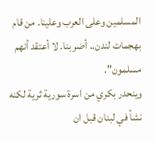المسلمين وعلى العرب وعلينا. من قام بهجمات لندن.. أضر بنا. لا أعتقد أنهم مسلمون".
وينحدر بكري من اسرة سورية ثرية لكنه نشأ في لبنان قبل ان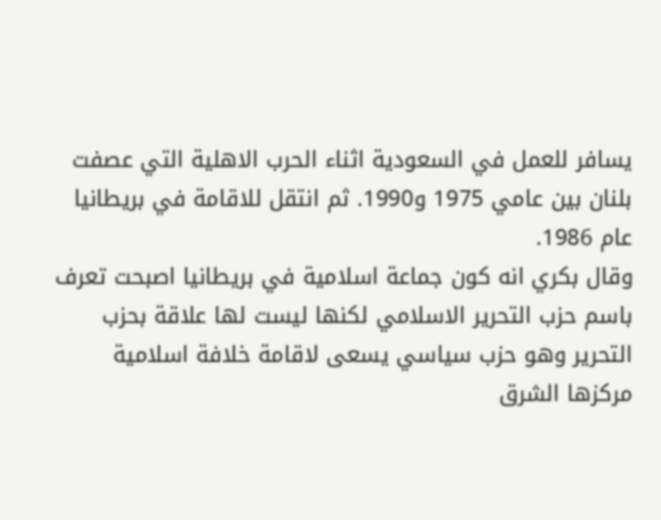يسافر للعمل في السعودية اثناء الحرب الاهلية التي عصفت بلنان بين عامي 1975 و1990. ثم انتقل للاقامة في بريطانيا عام 1986.
وقال بكري انه كون جماعة اسلامية في بريطانيا اصبحت تعرف باسم حزب التحرير الاسلامي لكنها ليست لها علاقة بحزب التحرير وهو حزب سياسي يسعى لاقامة خلافة اسلامية مركزها الشرق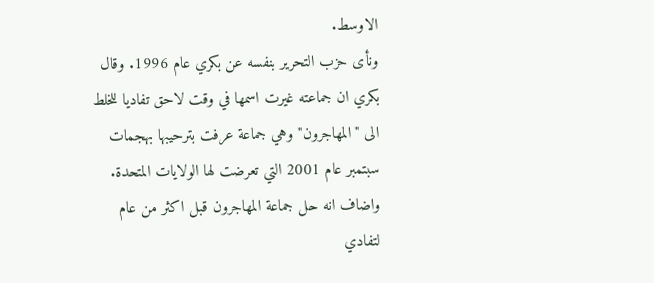الاوسط.
ونأى حزب التحرير بنفسه عن بكري عام 1996. وقال بكري ان جماعته غيرت اسمها في وقت لاحق تفاديا للخلط الى "المهاجرون" وهي جماعة عرفت بترحيبها بهجمات سبتمبر عام 2001 التي تعرضت لها الولايات المتحدة.
واضاف انه حل جماعة المهاجرون قبل اكثر من عام لتفادي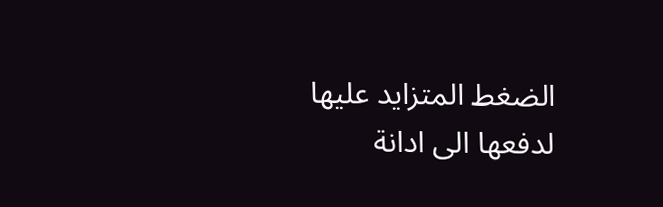الضغط المتزايد عليها لدفعها الى ادانة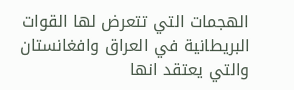الهجمات التي تتعرض لها القوات البريطانية في العراق وافغانستان والتي يعتقد انها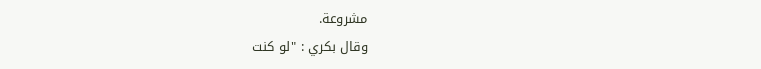مشروعة.
وقال بكري : "لو كنت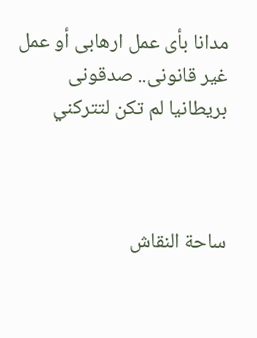مدانا بأى عمل ارهابى أو عمل غير قانونى.. صدقونى بريطانيا لم تكن لتتركني



ساحة النقاش